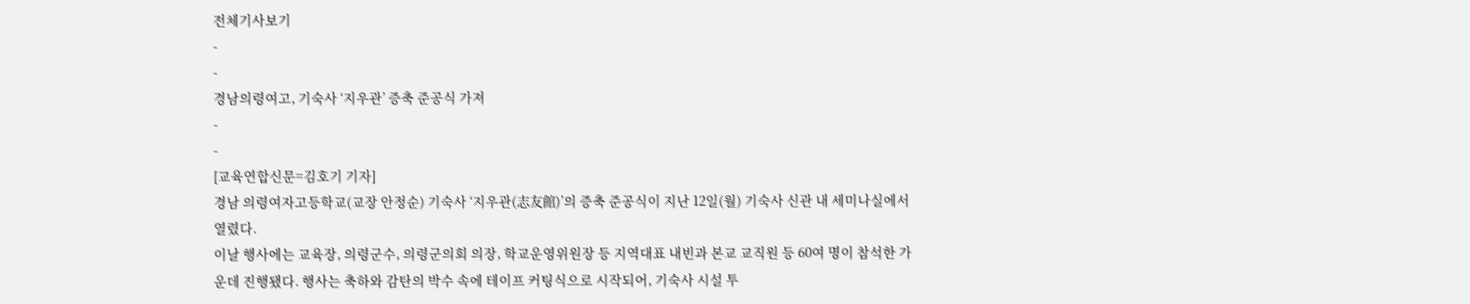전체기사보기
-
-
경남의령여고, 기숙사 ‘지우관’ 증축 준공식 가져
-
-
[교육연합신문=김호기 기자]
경남 의령여자고등학교(교장 안정순) 기숙사 ‘지우관(志友館)’의 증축 준공식이 지난 12일(월) 기숙사 신관 내 세미나실에서 열렸다.
이날 행사에는 교육장, 의령군수, 의령군의회 의장, 학교운영위원장 등 지역대표 내빈과 본교 교직원 등 60여 명이 참석한 가운데 진행됐다. 행사는 축하와 감탄의 박수 속에 테이프 커팅식으로 시작되어, 기숙사 시설 투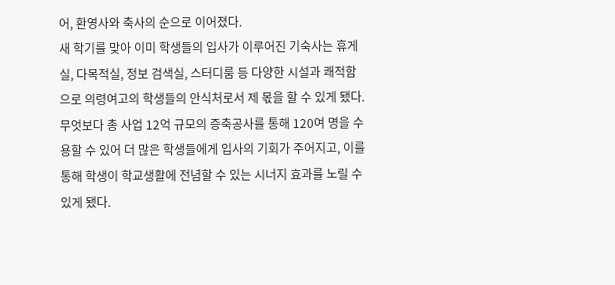어, 환영사와 축사의 순으로 이어졌다.
새 학기를 맞아 이미 학생들의 입사가 이루어진 기숙사는 휴게실, 다목적실, 정보 검색실, 스터디룸 등 다양한 시설과 쾌적함으로 의령여고의 학생들의 안식처로서 제 몫을 할 수 있게 됐다.
무엇보다 총 사업 12억 규모의 증축공사를 통해 120여 명을 수용할 수 있어 더 많은 학생들에게 입사의 기회가 주어지고, 이를 통해 학생이 학교생활에 전념할 수 있는 시너지 효과를 노릴 수 있게 됐다.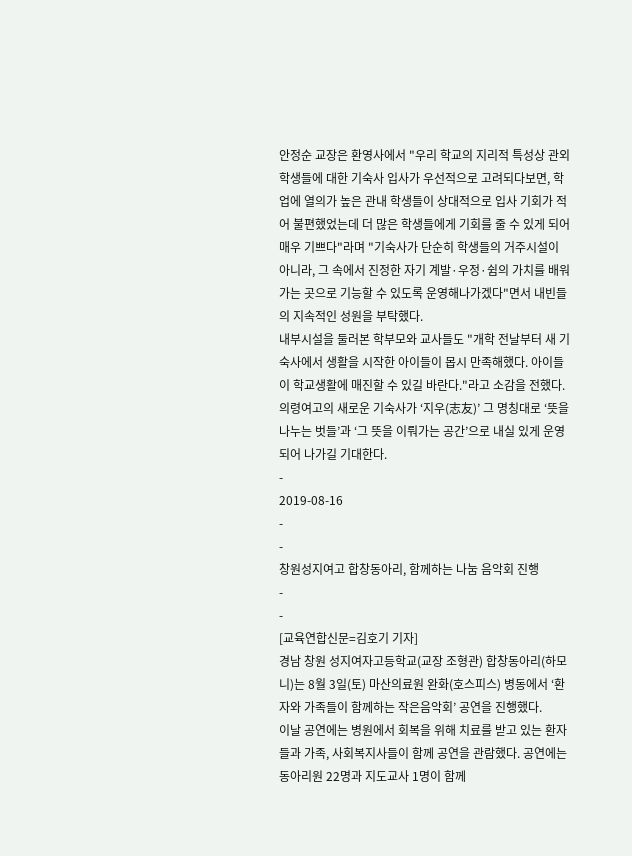안정순 교장은 환영사에서 "우리 학교의 지리적 특성상 관외 학생들에 대한 기숙사 입사가 우선적으로 고려되다보면, 학업에 열의가 높은 관내 학생들이 상대적으로 입사 기회가 적어 불편했었는데 더 많은 학생들에게 기회를 줄 수 있게 되어 매우 기쁘다"라며 "기숙사가 단순히 학생들의 거주시설이 아니라, 그 속에서 진정한 자기 계발·우정·쉼의 가치를 배워가는 곳으로 기능할 수 있도록 운영해나가겠다"면서 내빈들의 지속적인 성원을 부탁했다.
내부시설을 둘러본 학부모와 교사들도 "개학 전날부터 새 기숙사에서 생활을 시작한 아이들이 몹시 만족해했다. 아이들이 학교생활에 매진할 수 있길 바란다."라고 소감을 전했다.
의령여고의 새로운 기숙사가 ‘지우(志友)’ 그 명칭대로 ‘뜻을 나누는 벗들’과 ‘그 뜻을 이뤄가는 공간’으로 내실 있게 운영되어 나가길 기대한다.
-
2019-08-16
-
-
창원성지여고 합창동아리, 함께하는 나눔 음악회 진행
-
-
[교육연합신문=김호기 기자]
경남 창원 성지여자고등학교(교장 조형관) 합창동아리(하모니)는 8월 3일(토) 마산의료원 완화(호스피스) 병동에서 ‘환자와 가족들이 함께하는 작은음악회’ 공연을 진행했다.
이날 공연에는 병원에서 회복을 위해 치료를 받고 있는 환자들과 가족, 사회복지사들이 함께 공연을 관람했다. 공연에는 동아리원 22명과 지도교사 1명이 함께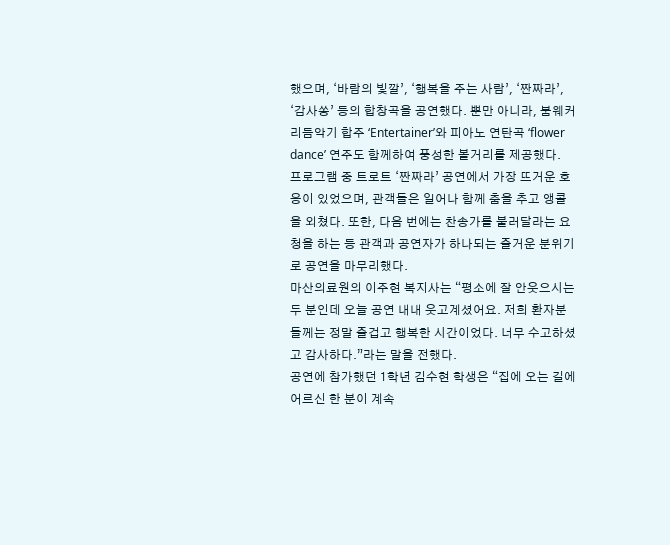했으며, ‘바람의 빛깔’, ‘행복을 주는 사람’, ‘짠짜라’, ‘감사쏭’ 등의 합창곡을 공연했다. 뿐만 아니라, 붐웨커 리듬악기 합주 ‘Entertainer’와 피아노 연탄곡 ‘flower dance’ 연주도 함께하여 풍성한 볼거리를 제공했다.
프로그램 중 트로트 ‘짠짜라’ 공연에서 가장 뜨거운 호응이 있었으며, 관객들은 일어나 함께 춤을 추고 앵콜을 외쳤다. 또한, 다음 번에는 찬송가를 불러달라는 요청을 하는 등 관객과 공연자가 하나되는 즐거운 분위기로 공연을 마무리했다.
마산의료원의 이주현 복지사는 “평소에 잘 안웃으시는 두 분인데 오늘 공연 내내 웃고계셨어요. 저희 환자분들께는 정말 즐겁고 행복한 시간이었다. 너무 수고하셨고 감사하다.”라는 말을 전했다.
공연에 참가했던 1학년 김수현 학생은 “집에 오는 길에 어르신 한 분이 계속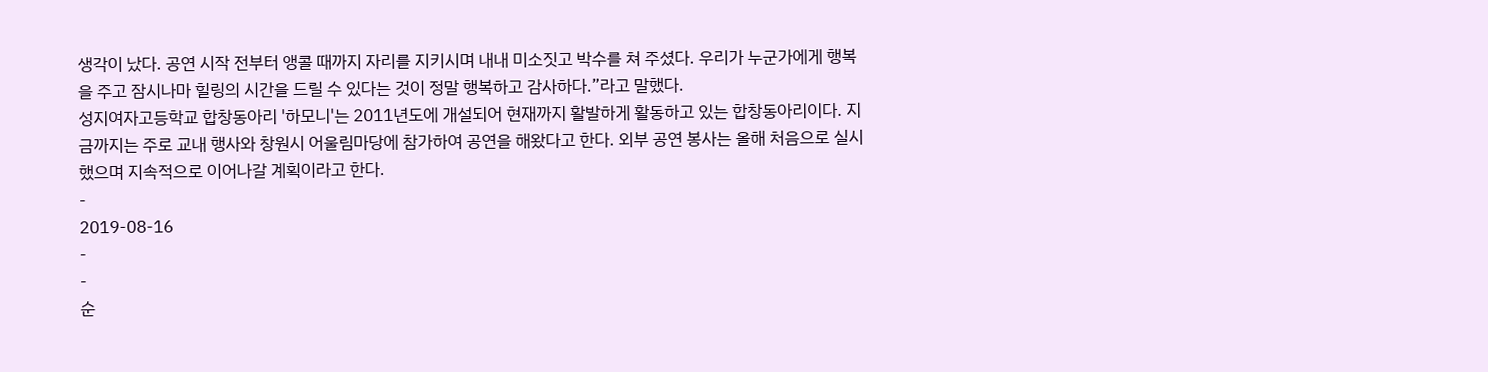생각이 났다. 공연 시작 전부터 앵콜 때까지 자리를 지키시며 내내 미소짓고 박수를 쳐 주셨다. 우리가 누군가에게 행복을 주고 잠시나마 힐링의 시간을 드릴 수 있다는 것이 정말 행복하고 감사하다.”라고 말했다.
성지여자고등학교 합창동아리 '하모니'는 2011년도에 개설되어 현재까지 활발하게 활동하고 있는 합창동아리이다. 지금까지는 주로 교내 행사와 창원시 어울림마당에 참가하여 공연을 해왔다고 한다. 외부 공연 봉사는 올해 처음으로 실시했으며 지속적으로 이어나갈 계획이라고 한다.
-
2019-08-16
-
-
순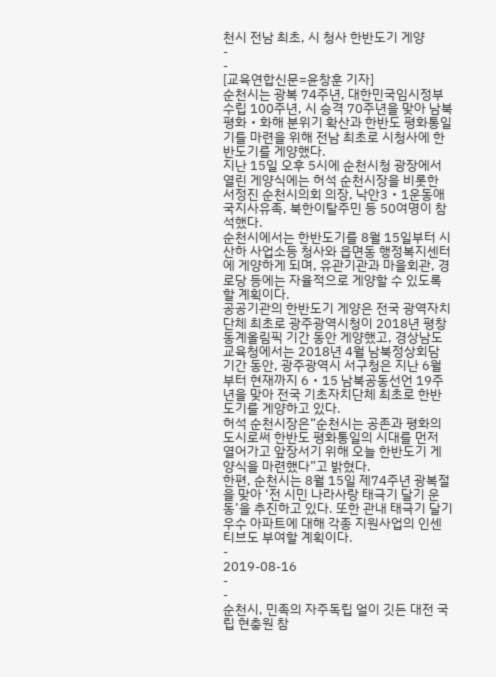천시 전남 최초, 시 청사 한반도기 게양
-
-
[교육연합신문=윤창훈 기자]
순천시는 광복 74주년, 대한민국임시정부 수립 100주년, 시 승격 70주년을 맞아 남북 평화‧화해 분위기 확산과 한반도 평화통일 기틀 마련을 위해 전남 최초로 시청사에 한반도기를 게양했다.
지난 15일 오후 5시에 순천시청 광장에서 열린 게양식에는 허석 순천시장을 비롯한 서정진 순천시의회 의장, 낙안3‧1운동애국지사유족, 북한이탈주민 등 50여명이 참석했다.
순천시에서는 한반도기를 8월 15일부터 시 산하 사업소등 청사와 읍면동 행정복지센터에 게양하게 되며, 유관기관과 마을회관, 경로당 등에는 자율적으로 게양할 수 있도록 할 계획이다.
공공기관의 한반도기 게양은 전국 광역자치단체 최초로 광주광역시청이 2018년 평창동계올림픽 기간 동안 게양했고, 경상남도교육청에서는 2018년 4월 남북정상회담 기간 동안, 광주광역시 서구청은 지난 6월부터 현재까지 6‧15 남북공동선언 19주년을 맞아 전국 기초자치단체 최초로 한반도기를 게양하고 있다.
허석 순천시장은“순천시는 공존과 평화의 도시로써 한반도 평화통일의 시대를 먼저 열어가고 앞장서기 위해 오늘 한반도기 게양식을 마련했다”고 밝혔다.
한편, 순천시는 8월 15일 제74주년 광복절을 맞아 ‘전 시민 나라사랑 태극기 달기 운동’을 추진하고 있다. 또한 관내 태극기 달기 우수 아파트에 대해 각종 지원사업의 인센티브도 부여할 계획이다.
-
2019-08-16
-
-
순천시, 민족의 자주독립 얼이 깃든 대전 국립 현충원 참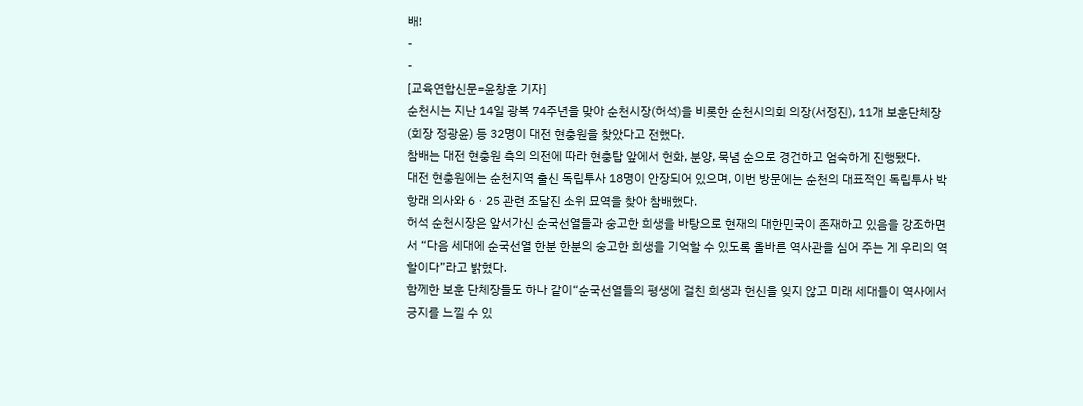배!
-
-
[교육연합신문=윤창훈 기자]
순천시는 지난 14일 광복 74주년을 맞아 순천시장(허석)을 비롯한 순천시의회 의장(서정진), 11개 보훈단체장(회장 정광윤) 등 32명이 대전 현충원을 찾았다고 전했다.
참배는 대전 현충원 측의 의전에 따라 현충탑 앞에서 헌화, 분양, 묵념 순으로 경건하고 엄숙하게 진행됐다.
대전 현충원에는 순천지역 출신 독립투사 18명이 안장되어 있으며, 이번 방문에는 순천의 대표적인 독립투사 박항래 의사와 6ㆍ25 관련 조달진 소위 묘역을 찾아 참배했다.
허석 순천시장은 앞서가신 순국선열들과 숭고한 희생을 바탕으로 현재의 대한민국이 존재하고 있음을 강조하면서 “다음 세대에 순국선열 한분 한분의 숭고한 희생을 기억할 수 있도록 올바른 역사관을 심어 주는 게 우리의 역할이다”라고 밝혔다.
함께한 보훈 단체장들도 하나 같이“순국선열들의 평생에 걸친 희생과 헌신을 잊지 않고 미래 세대들이 역사에서 긍지를 느낄 수 있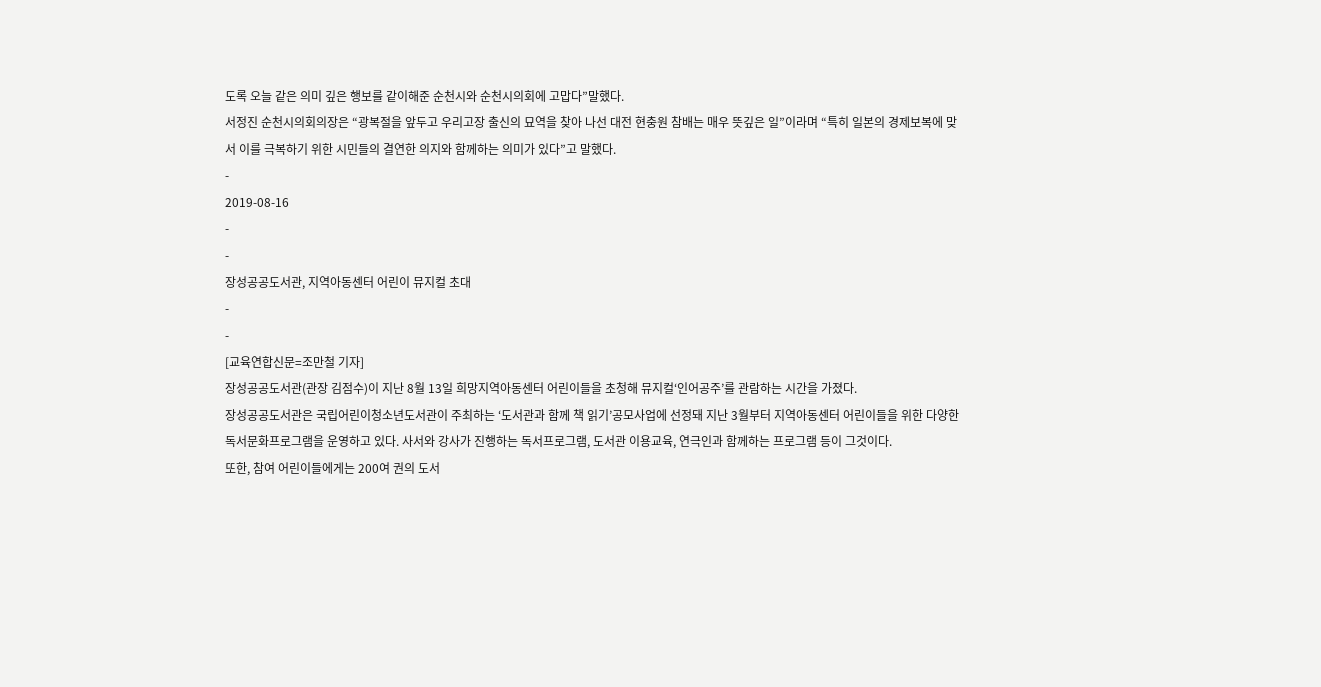도록 오늘 같은 의미 깊은 행보를 같이해준 순천시와 순천시의회에 고맙다”말했다.
서정진 순천시의회의장은 “광복절을 앞두고 우리고장 출신의 묘역을 찾아 나선 대전 현충원 참배는 매우 뜻깊은 일”이라며 “특히 일본의 경제보복에 맞서 이를 극복하기 위한 시민들의 결연한 의지와 함께하는 의미가 있다”고 말했다.
-
2019-08-16
-
-
장성공공도서관, 지역아동센터 어린이 뮤지컬 초대
-
-
[교육연합신문=조만철 기자]
장성공공도서관(관장 김점수)이 지난 8월 13일 희망지역아동센터 어린이들을 초청해 뮤지컬‘인어공주’를 관람하는 시간을 가졌다.
장성공공도서관은 국립어린이청소년도서관이 주최하는 ‘도서관과 함께 책 읽기’공모사업에 선정돼 지난 3월부터 지역아동센터 어린이들을 위한 다양한 독서문화프로그램을 운영하고 있다. 사서와 강사가 진행하는 독서프로그램, 도서관 이용교육, 연극인과 함께하는 프로그램 등이 그것이다.
또한, 참여 어린이들에게는 200여 권의 도서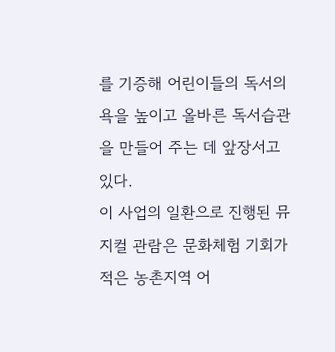를 기증해 어린이들의 독서의욕을 높이고 올바른 독서습관을 만들어 주는 데 앞장서고 있다.
이 사업의 일환으로 진행된 뮤지컬 관람은 문화체험 기회가 적은 농촌지역 어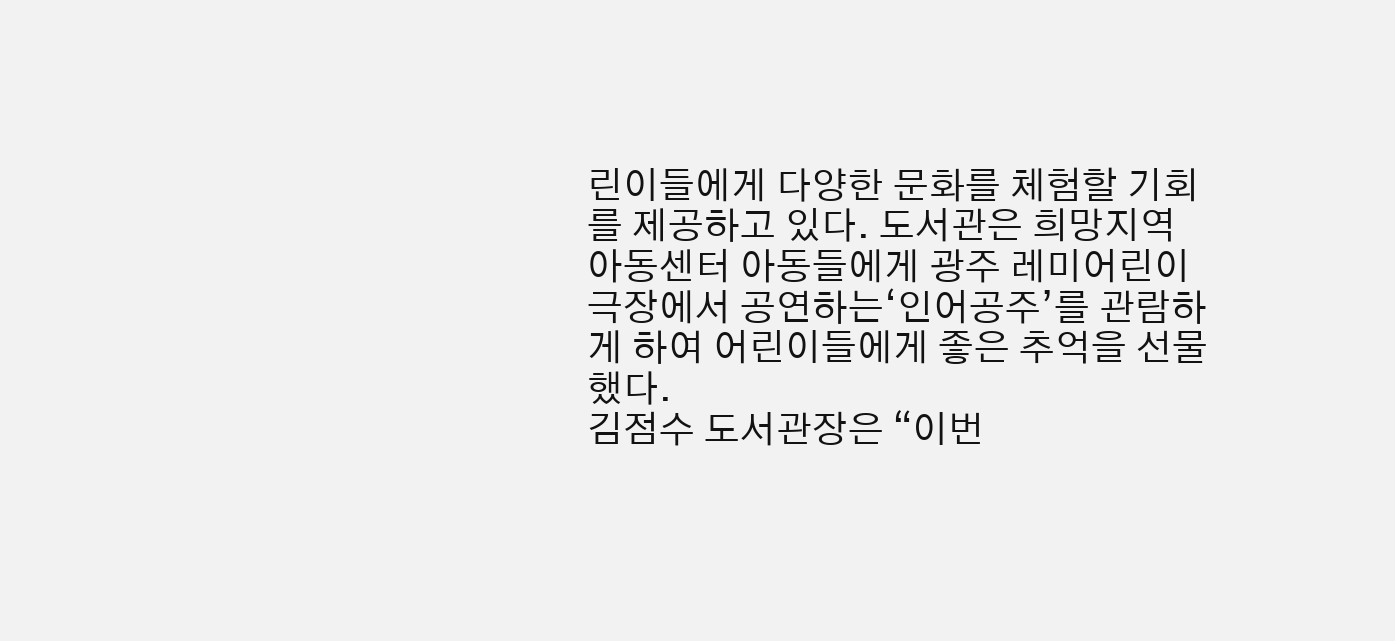린이들에게 다양한 문화를 체험할 기회를 제공하고 있다. 도서관은 희망지역아동센터 아동들에게 광주 레미어린이극장에서 공연하는‘인어공주’를 관람하게 하여 어린이들에게 좋은 추억을 선물했다.
김점수 도서관장은 “이번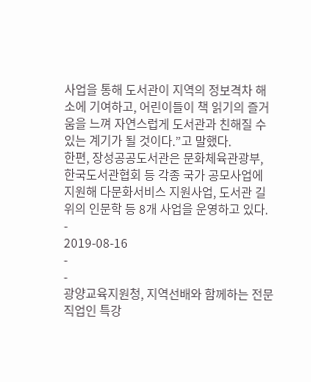사업을 통해 도서관이 지역의 정보격차 해소에 기여하고, 어린이들이 책 읽기의 즐거움을 느껴 자연스럽게 도서관과 친해질 수 있는 계기가 될 것이다.”고 말했다.
한편, 장성공공도서관은 문화체육관광부, 한국도서관협회 등 각종 국가 공모사업에 지원해 다문화서비스 지원사업, 도서관 길 위의 인문학 등 8개 사업을 운영하고 있다.
-
2019-08-16
-
-
광양교육지원청, 지역선배와 함께하는 전문직업인 특강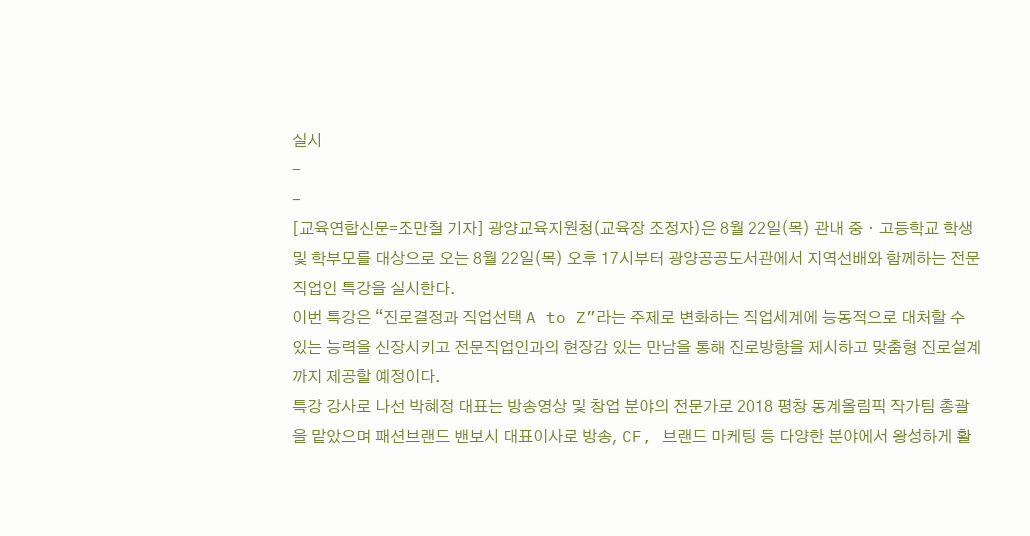실시
-
-
[교육연합신문=조만철 기자] 광양교육지원청(교육장 조정자)은 8월 22일(목) 관내 중ㆍ고등학교 학생 및 학부모를 대상으로 오는 8월 22일(목) 오후 17시부터 광양공공도서관에서 지역선배와 함께하는 전문직업인 특강을 실시한다.
이번 특강은 “진로결정과 직업선택 A to Z”라는 주제로 변화하는 직업세계에 능동적으로 대처할 수 있는 능력을 신장시키고 전문직업인과의 현장감 있는 만남을 통해 진로방향을 제시하고 맞춤형 진로설계까지 제공할 예정이다.
특강 강사로 나선 박혜정 대표는 방송영상 및 창업 분야의 전문가로 2018 평창 동계올림픽 작가팀 총괄을 맡았으며 패션브랜드 밴보시 대표이사로 방송, CF, 브랜드 마케팅 등 다양한 분야에서 왕성하게 활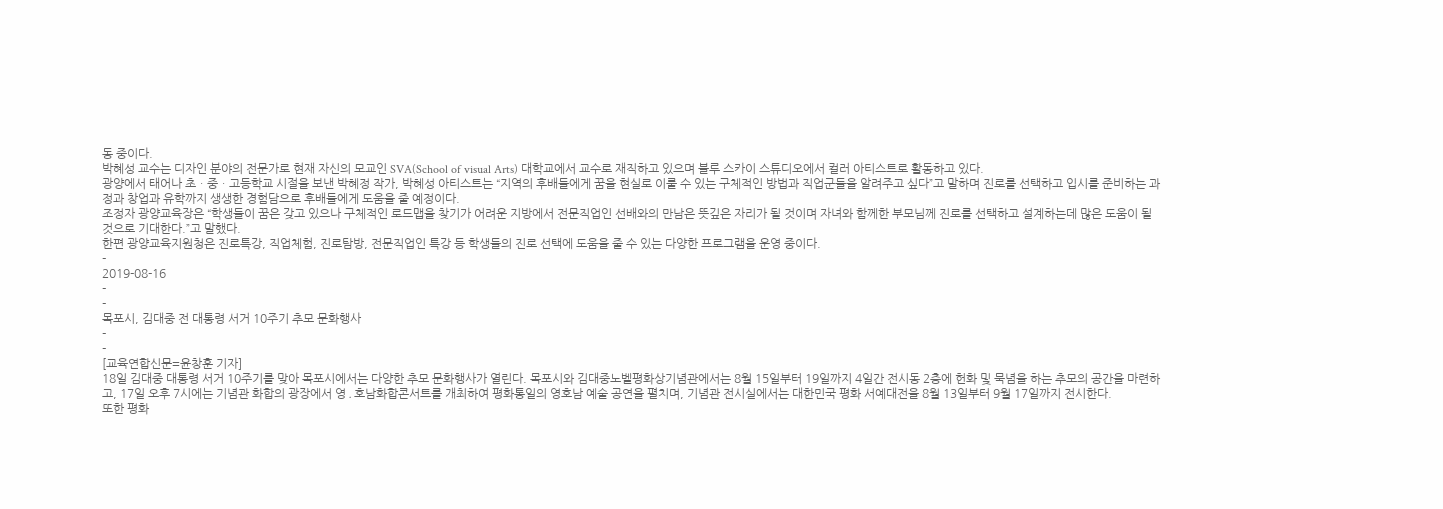동 중이다.
박혜성 교수는 디자인 분야의 전문가로 현재 자신의 모교인 SVA(School of visual Arts) 대학교에서 교수로 재직하고 있으며 블루 스카이 스튜디오에서 컬러 아티스트로 활동하고 있다.
광양에서 태어나 초ㆍ중ㆍ고등학교 시절을 보낸 박혜정 작가, 박혜성 아티스트는 “지역의 후배들에게 꿈을 현실로 이룰 수 있는 구체적인 방법과 직업군들을 알려주고 싶다”고 말하며 진로를 선택하고 입시를 준비하는 과정과 창업과 유학까지 생생한 경험담으로 후배들에게 도움을 줄 예정이다.
조정자 광양교육장은 “학생들이 꿈은 갖고 있으나 구체적인 로드맵을 찾기가 어려운 지방에서 전문직업인 선배와의 만남은 뜻깊은 자리가 될 것이며 자녀와 함께한 부모님께 진로를 선택하고 설계하는데 많은 도움이 될 것으로 기대한다.”고 말했다.
한편 광양교육지원청은 진로특강, 직업체험, 진로탐방, 전문직업인 특강 등 학생들의 진로 선택에 도움을 줄 수 있는 다양한 프로그램을 운영 중이다.
-
2019-08-16
-
-
목포시, 김대중 전 대통령 서거 10주기 추모 문화행사
-
-
[교육연합신문=윤창훈 기자]
18일 김대중 대통령 서거 10주기를 맞아 목포시에서는 다양한 추모 문화행사가 열린다. 목포시와 김대중노벨평화상기념관에서는 8월 15일부터 19일까지 4일간 전시동 2층에 헌화 및 묵념을 하는 추모의 공간을 마련하고, 17일 오후 7시에는 기념관 화합의 광장에서 영․호남화합콘서트를 개최하여 평화통일의 영호남 예술 공연을 펼치며, 기념관 전시실에서는 대한민국 평화 서예대전을 8월 13일부터 9월 17일까지 전시한다.
또한 평화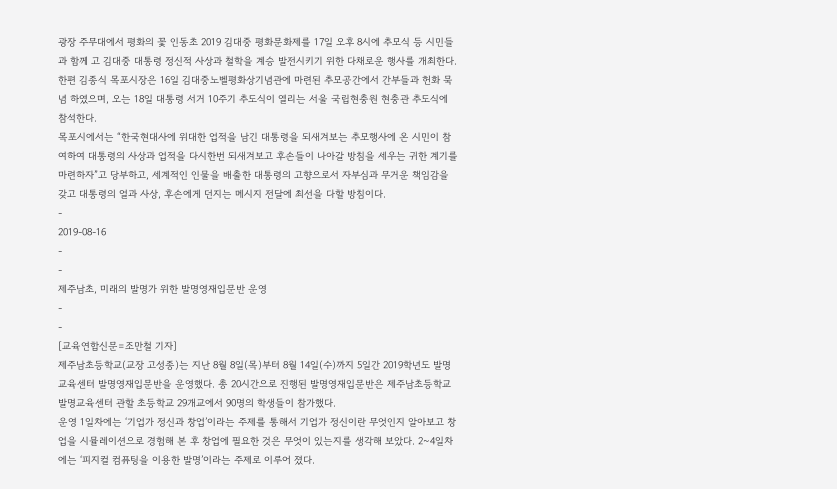광장 주무대에서 평화의 꽃 인동초 2019 김대중 평화문화제를 17일 오후 8시에 추모식 등 시민들과 함께 고 김대중 대통령 정신적 사상과 철학을 계승 발전시키기 위한 다채로운 행사를 개최한다.
한편 김종식 목포시장은 16일 김대중노벨평화상기념관에 마련된 추모공간에서 간부들과 헌화 묵념 하였으며, 오는 18일 대통령 서거 10주기 추도식이 열리는 서울 국립현충원 현충관 추도식에 참석한다.
목포시에서는 “한국현대사에 위대한 업적을 남긴 대통령을 되새겨보는 추모행사에 온 시민이 참여하여 대통령의 사상과 업적을 다시한번 되새겨보고 후손들이 나아갈 방침을 세우는 귀한 계기를 마련하자”고 당부하고, 세계적인 인물을 배출한 대통령의 고향으로서 자부심과 무거운 책임감을 갖고 대통령의 얼과 사상, 후손에게 던지는 메시지 전달에 최선을 다할 방침이다.
-
2019-08-16
-
-
제주남초, 미래의 발명가 위한 발명영재입문반 운영
-
-
[교육연합신문=조만철 기자]
제주남초등학교(교장 고성종)는 지난 8월 8일(목)부터 8월 14일(수)까지 5일간 2019학년도 발명교육센터 발명영재입문반을 운영했다. 총 20시간으로 진행된 발명영재입문반은 제주남초등학교 발명교육센터 관할 초등학교 29개교에서 90명의 학생들이 참가했다.
운영 1일차에는 ‘기업가 정신과 창업’이라는 주제를 통해서 기업가 정신이란 무엇인지 알아보고 창업을 시뮬레이션으로 경험해 본 후 창업에 필요한 것은 무엇이 있는지를 생각해 보았다. 2~4일차에는 ‘피지컬 컴퓨팅을 이용한 발명’이라는 주제로 이루어 졌다.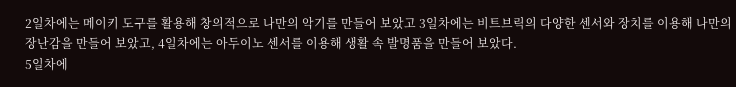2일차에는 메이키 도구를 활용해 창의적으로 나만의 악기를 만들어 보았고 3일차에는 비트브릭의 다양한 센서와 장치를 이용해 나만의 장난감을 만들어 보았고, 4일차에는 아두이노 센서를 이용해 생활 속 발명품을 만들어 보았다.
5일차에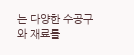는 다양한 수공구와 재료를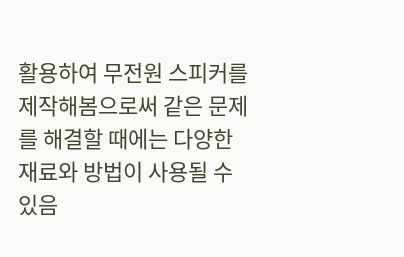활용하여 무전원 스피커를 제작해봄으로써 같은 문제를 해결할 때에는 다양한 재료와 방법이 사용될 수 있음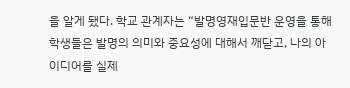을 알게 됐다. 학교 관계자는 “발명영재입문반 운영을 통해 학생들은 발명의 의미와 중요성에 대해서 깨닫고, 나의 아이디어를 실제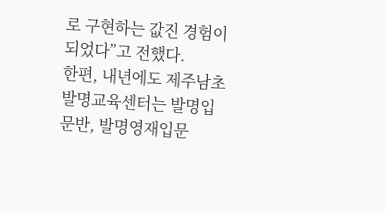로 구현하는 값진 경험이 되었다”고 전했다.
한편, 내년에도 제주남초 발명교육센터는 발명입문반, 발명영재입문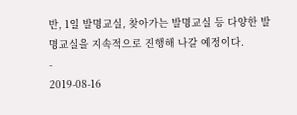반, 1일 발명교실, 찾아가는 발명교실 등 다양한 발명교실을 지속적으로 진행해 나갈 예정이다.
-
2019-08-16